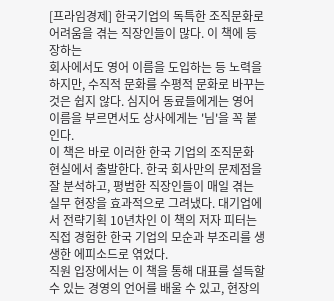[프라임경제] 한국기업의 독특한 조직문화로 어려움을 겪는 직장인들이 많다. 이 책에 등장하는
회사에서도 영어 이름을 도입하는 등 노력을 하지만, 수직적 문화를 수평적 문화로 바꾸는 것은 쉽지 않다. 심지어 동료들에게는 영어 이름을 부르면서도 상사에게는 '님'을 꼭 붙인다.
이 책은 바로 이러한 한국 기업의 조직문화 현실에서 출발한다. 한국 회사만의 문제점을 잘 분석하고, 평범한 직장인들이 매일 겪는 실무 현장을 효과적으로 그려냈다. 대기업에서 전략기획 10년차인 이 책의 저자 피터는 직접 경험한 한국 기업의 모순과 부조리를 생생한 에피소드로 엮었다.
직원 입장에서는 이 책을 통해 대표를 설득할 수 있는 경영의 언어를 배울 수 있고, 현장의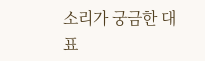소리가 궁금한 대표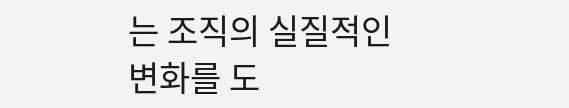는 조직의 실질적인 변화를 도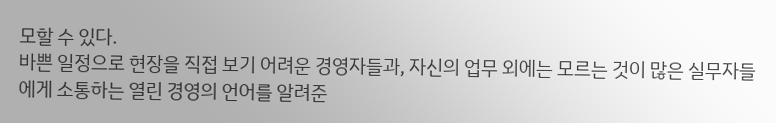모할 수 있다.
바쁜 일정으로 현장을 직접 보기 어려운 경영자들과, 자신의 업무 외에는 모르는 것이 많은 실무자들에게 소통하는 열린 경영의 언어를 알려준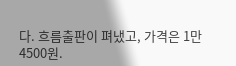다. 흐름출판이 펴냈고, 가격은 1만4500원.